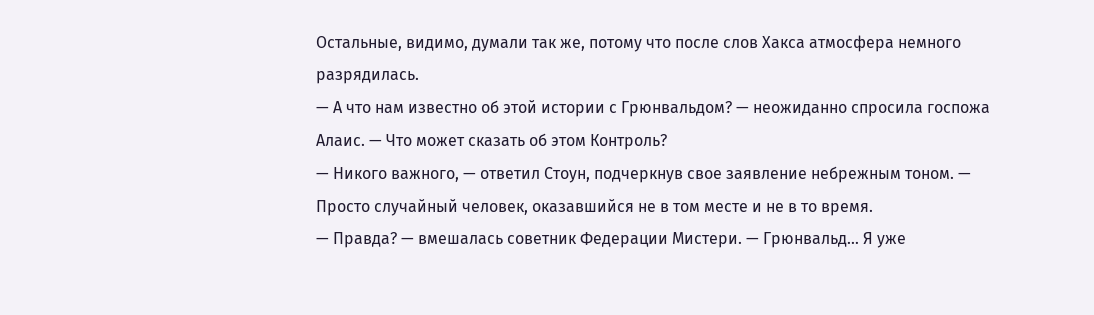Остальные, видимо, думали так же, потому что после слов Хакса атмосфера немного разрядилась.
— А что нам известно об этой истории с Грюнвальдом? — неожиданно спросила госпожа Алаис. — Что может сказать об этом Контроль?
— Никого важного, — ответил Стоун, подчеркнув свое заявление небрежным тоном. — Просто случайный человек, оказавшийся не в том месте и не в то время.
— Правда? — вмешалась советник Федерации Мистери. — Грюнвальд… Я уже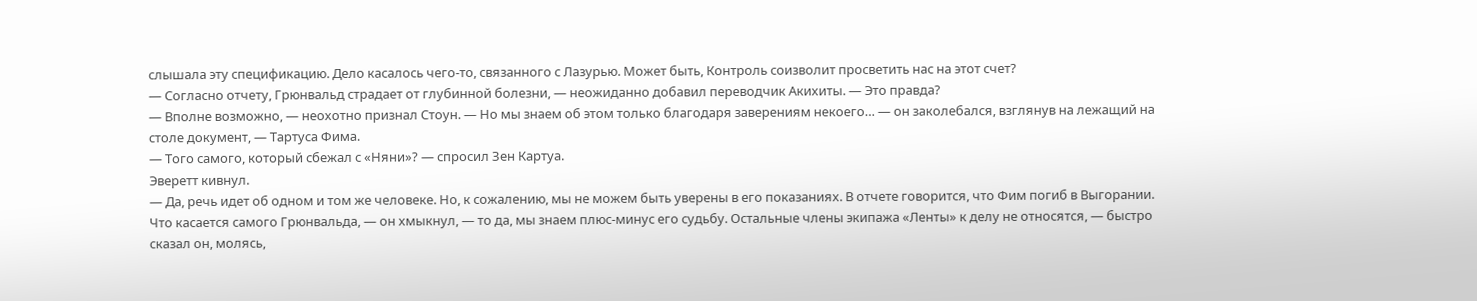слышала эту спецификацию. Дело касалось чего-то, связанного с Лазурью. Может быть, Контроль соизволит просветить нас на этот счет?
— Согласно отчету, Грюнвальд страдает от глубинной болезни, — неожиданно добавил переводчик Акихиты. — Это правда?
— Вполне возможно, — неохотно признал Стоун. — Но мы знаем об этом только благодаря заверениям некоего… — он заколебался, взглянув на лежащий на столе документ, — Тартуса Фима.
— Того самого, который сбежал с «Няни»? — спросил Зен Картуа.
Эверетт кивнул.
— Да, речь идет об одном и том же человеке. Но, к сожалению, мы не можем быть уверены в его показаниях. В отчете говорится, что Фим погиб в Выгорании. Что касается самого Грюнвальда, — он хмыкнул, — то да, мы знаем плюс-минус его судьбу. Остальные члены экипажа «Ленты» к делу не относятся, — быстро сказал он, молясь,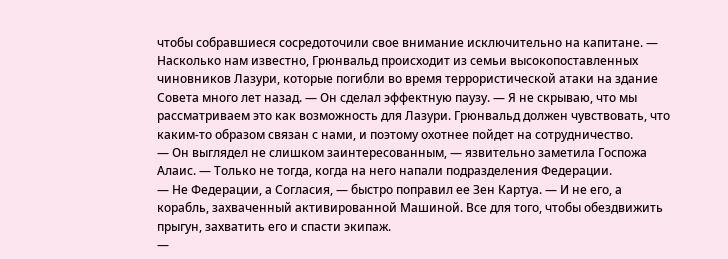чтобы собравшиеся сосредоточили свое внимание исключительно на капитане. — Насколько нам известно, Грюнвальд происходит из семьи высокопоставленных чиновников Лазури, которые погибли во время террористической атаки на здание Совета много лет назад. — Он сделал эффектную паузу. — Я не скрываю, что мы рассматриваем это как возможность для Лазури. Грюнвальд должен чувствовать, что каким-то образом связан с нами, и поэтому охотнее пойдет на сотрудничество.
— Он выглядел не слишком заинтересованным, — язвительно заметила Госпожа Алаис. — Только не тогда, когда на него напали подразделения Федерации.
— Не Федерации, а Согласия, — быстро поправил ее Зен Картуа. — И не его, а корабль, захваченный активированной Машиной. Все для того, чтобы обездвижить прыгун, захватить его и спасти экипаж.
—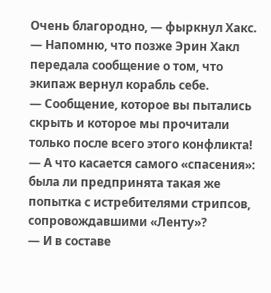Очень благородно, — фыркнул Хакс. — Напомню, что позже Эрин Хакл передала сообщение о том, что экипаж вернул корабль себе.
— Сообщение, которое вы пытались скрыть и которое мы прочитали только после всего этого конфликта!
— А что касается самого «спасения»: была ли предпринята такая же попытка с истребителями стрипсов, сопровождавшими «Ленту»?
— И в составе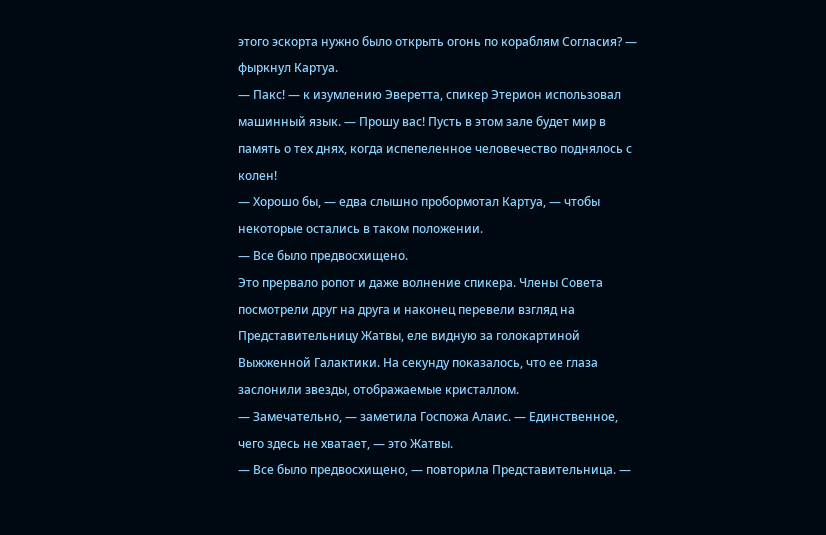этого эскорта нужно было открыть огонь по кораблям Согласия? — фыркнул Картуа.
— Пакс! — к изумлению Эверетта, спикер Этерион использовал машинный язык. — Прошу вас! Пусть в этом зале будет мир в память о тех днях, когда испепеленное человечество поднялось с колен!
— Хорошо бы, — едва слышно пробормотал Картуа, — чтобы некоторые остались в таком положении.
— Все было предвосхищено.
Это прервало ропот и даже волнение спикера. Члены Совета посмотрели друг на друга и наконец перевели взгляд на Представительницу Жатвы, еле видную за голокартиной Выжженной Галактики. На секунду показалось, что ее глаза заслонили звезды, отображаемые кристаллом.
— Замечательно, — заметила Госпожа Алаис. — Единственное, чего здесь не хватает, — это Жатвы.
— Все было предвосхищено, — повторила Представительница. —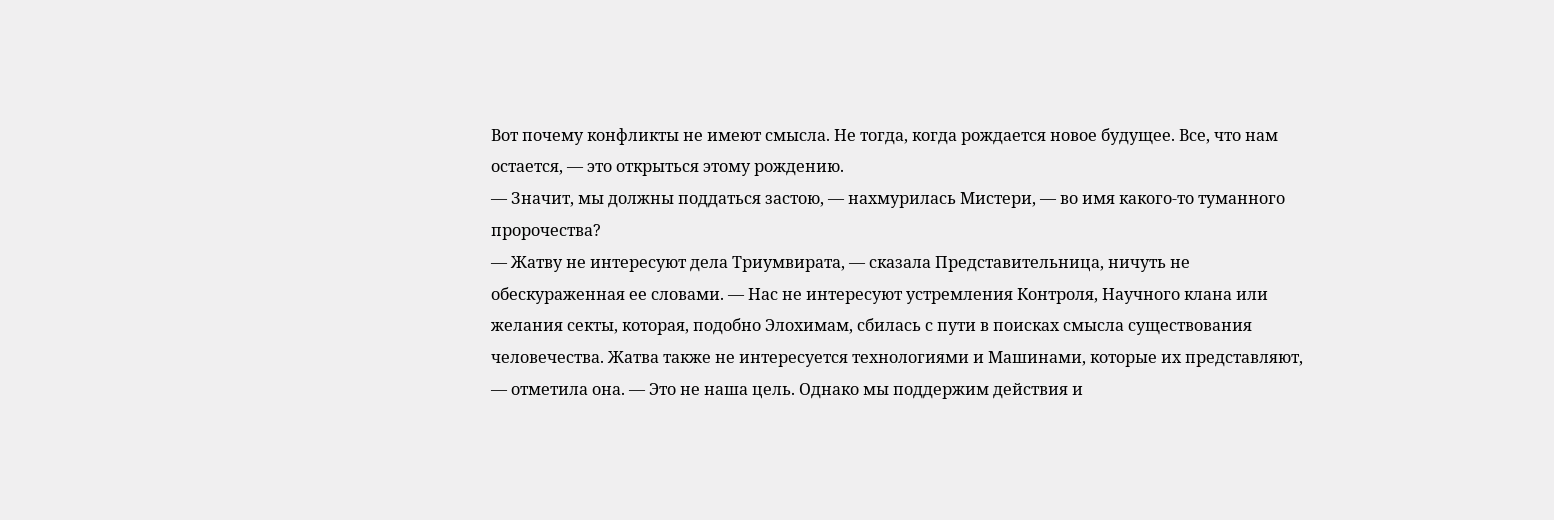Вот почему конфликты не имеют смысла. Не тогда, когда рождается новое будущее. Все, что нам остается, — это открыться этому рождению.
— Значит, мы должны поддаться застою, — нахмурилась Мистери, — во имя какого-то туманного пророчества?
— Жатву не интересуют дела Триумвирата, — сказала Представительница, ничуть не обескураженная ее словами. — Нас не интересуют устремления Контроля, Научного клана или желания секты, которая, подобно Элохимам, сбилась с пути в поисках смысла существования человечества. Жатва также не интересуется технологиями и Машинами, которые их представляют, — отметила она. — Это не наша цель. Однако мы поддержим действия и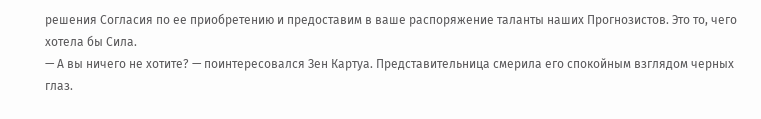решения Согласия по ее приобретению и предоставим в ваше распоряжение таланты наших Прогнозистов. Это то, чего хотела бы Сила.
— А вы ничего не хотите? — поинтересовался Зен Картуа. Представительница смерила его спокойным взглядом черных глаз.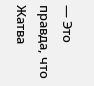— Это правда, что Жатва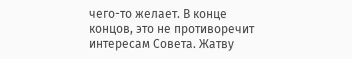чего-то желает. В конце концов, это не противоречит интересам Совета. Жатву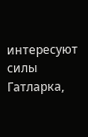интересуют силы Гатларка,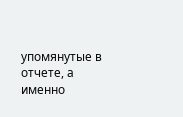упомянутые в отчете, а именно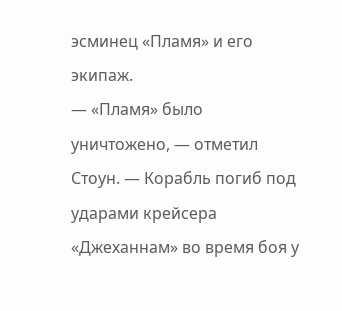эсминец «Пламя» и его экипаж.
— «Пламя» было уничтожено, — отметил Стоун. — Корабль погиб под ударами крейсера «Джеханнам» во время боя у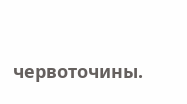червоточины.